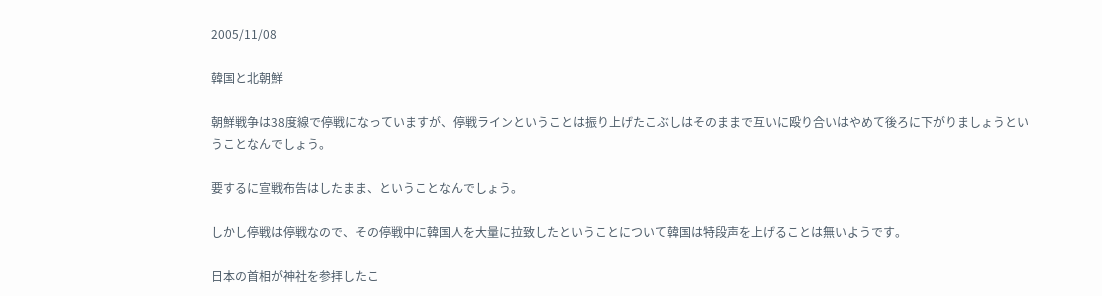2005/11/08

韓国と北朝鮮

朝鮮戦争は38度線で停戦になっていますが、停戦ラインということは振り上げたこぶしはそのままで互いに殴り合いはやめて後ろに下がりましょうということなんでしょう。

要するに宣戦布告はしたまま、ということなんでしょう。

しかし停戦は停戦なので、その停戦中に韓国人を大量に拉致したということについて韓国は特段声を上げることは無いようです。

日本の首相が神社を参拝したこ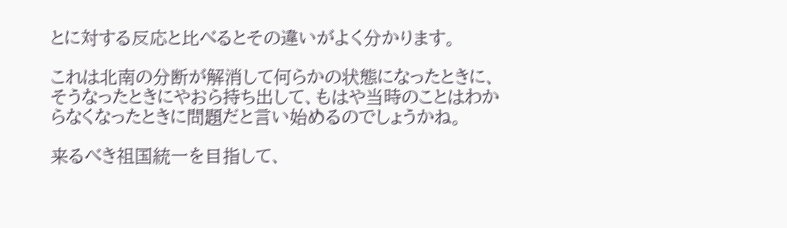とに対する反応と比べるとその違いがよく分かります。

これは北南の分断が解消して何らかの状態になったときに、そうなったときにやおら持ち出して、もはや当時のことはわからなくなったときに問題だと言い始めるのでしょうかね。

来るべき祖国統一を目指して、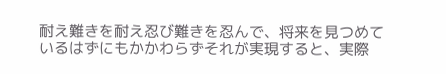耐え難きを耐え忍び難きを忍んで、将来を見つめているはずにもかかわらずそれが実現すると、実際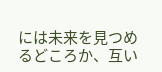には未来を見つめるどころか、互い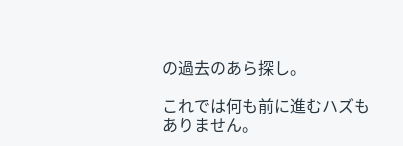の過去のあら探し。

これでは何も前に進むハズもありません。